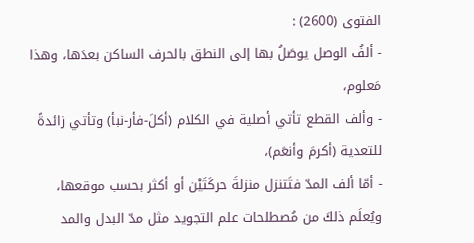الفتوى (2600) :
- ألفُ الوصل يوصَلُ بها إلى النطق بالحرف الساكن بعدَها، وهذا مَعلوم،
- وألف القطع تأتي أصلية في الكلام (أكلَ-فأر-نبأ) وتأتي زائدةً للتعدية (أكرمَ وأنعَم)،
- أمّا ألف المدّ فتَتنزل منزلةَ حركَتَيْن أو أكثر بحسب موقعها، ويُعلَم ذلكَ من مُصطلحات علم التجويد مثل مدّ البدل والمد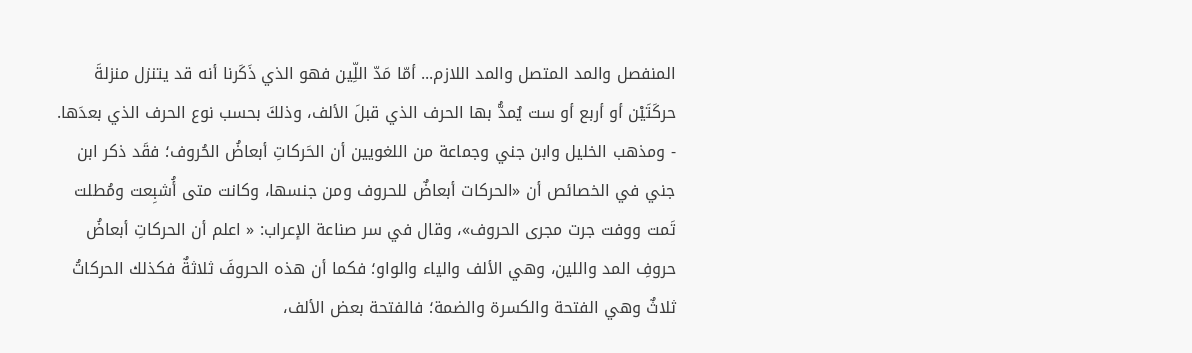المنفصل والمد المتصل والمد اللازم... أمّا مَدّ اللِّين فهو الذي ذَكَرنا أنه قد يتنزل منزلةَ حركَتَيْن أو أربع أو ست يُمدُّ بها الحرف الذي قبلَ الألف، وذلكَ بحسب نوع الحرف الذي بعدَها.
- ومذهب الخليل وابن جني وجماعة من اللغويين أن الحَركاتِ أبعاضُ الحُروف؛ فقَد ذكر ابن جني في الخصائص أن «الحركات أبعاضٌ للحروف ومن جنسها، وكانت متى أُشبِعت ومُطلت تَمت ووفت جرت مجرى الحروف»، وقال في سر صناعة الإعراب: « اعلم أن الحركاتِ أبعاضُ حروفِ المد واللين، وهي الألف والياء والواو؛ فكما أن هذه الحروفَ ثلاثةٌ فكذلك الحركاتُ ثلاثٌ وهي الفتحة والكسرة والضمة؛ فالفتحة بعض الألف،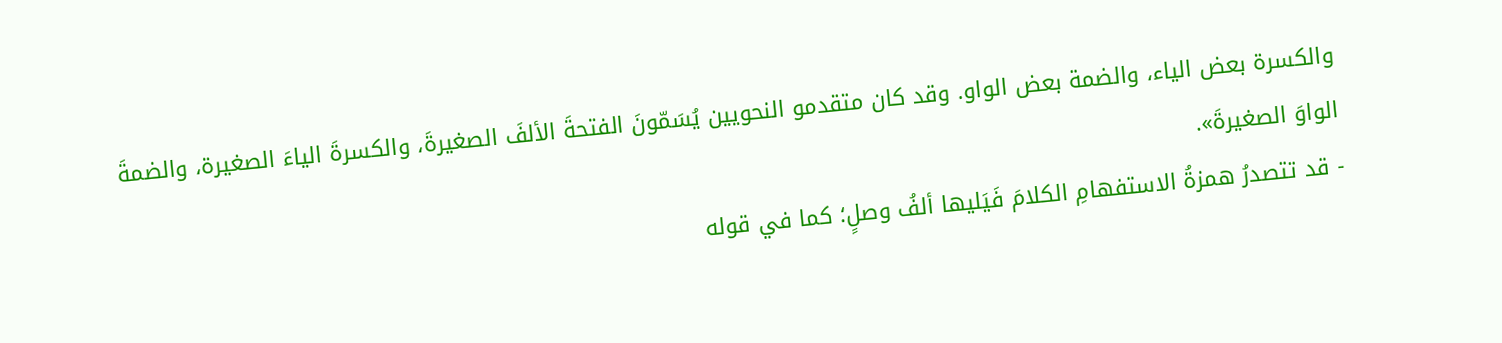والكسرة بعض الياء، والضمة بعض الواو. وقد كان متقدمو النحويين يُسَمّونَ الفتحةَ الألفَ الصغيرةَ، والكسرةَ الياءَ الصغيرة، والضمةَ الواوَ الصغيرةَ».
- قد تتصدرُ همزةُ الاستفهامِ الكلامَ فَيَليها ألفُ وصلٍ؛ كما في قوله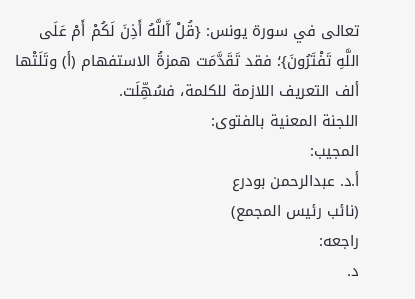تعالى في سورة يونس: {قُلْ آَللَّهُ أَذِنَ لَكُمْ أَمْ عَلَى اللَّهِ تَفْتَرُونَ}؛ فقد تَقَدَّمَت همزةُ الاستفهام (أ) وتَلَتْها ألف التعريف اللازمة للكلمة، فسُهِّلَت.
اللجنة المعنية بالفتوى:
المجيب:
أ.د. عبدالرحمن بودرع
(نائب رئيس المجمع)
راجعه:
د.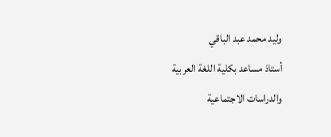وليد محمد عبد الباقي
أستاذ مساعد بكلية اللغة العربية
والدراسات الاجتماعية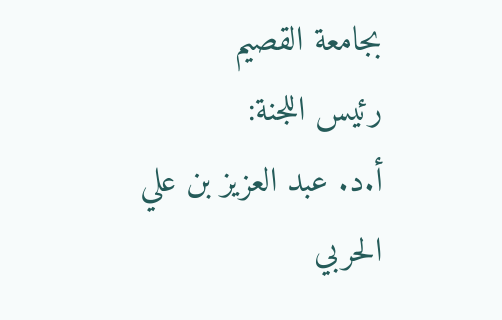بجامعة القصيم
رئيس اللجنة:
أ.د. عبد العزيز بن علي الحربي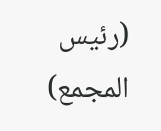(رئيس المجمع)